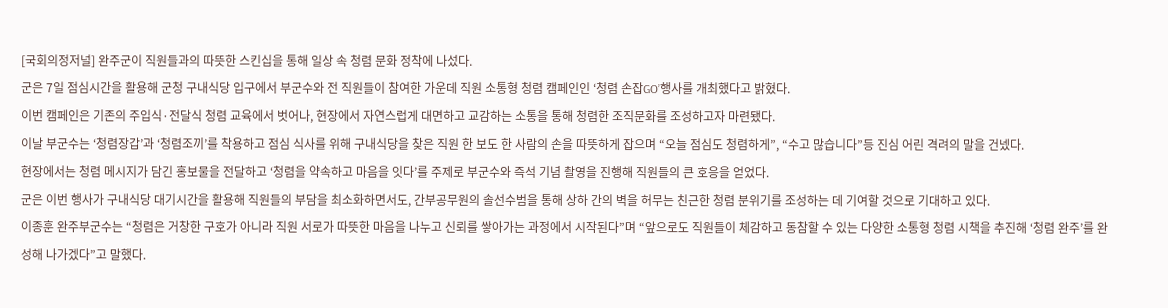[국회의정저널] 완주군이 직원들과의 따뜻한 스킨십을 통해 일상 속 청렴 문화 정착에 나섰다.
군은 7일 점심시간을 활용해 군청 구내식당 입구에서 부군수와 전 직원들이 참여한 가운데 직원 소통형 청렴 캠페인인 ‘청렴 손잡GO’행사를 개최했다고 밝혔다.
이번 캠페인은 기존의 주입식·전달식 청렴 교육에서 벗어나, 현장에서 자연스럽게 대면하고 교감하는 소통을 통해 청렴한 조직문화를 조성하고자 마련됐다.
이날 부군수는 ‘청렴장갑’과 ‘청렴조끼’를 착용하고 점심 식사를 위해 구내식당을 찾은 직원 한 보도 한 사람의 손을 따뜻하게 잡으며 “오늘 점심도 청렴하게”, “수고 많습니다”등 진심 어린 격려의 말을 건넸다.
현장에서는 청렴 메시지가 담긴 홍보물을 전달하고 ‘청렴을 약속하고 마음을 잇다’를 주제로 부군수와 즉석 기념 촬영을 진행해 직원들의 큰 호응을 얻었다.
군은 이번 행사가 구내식당 대기시간을 활용해 직원들의 부담을 최소화하면서도, 간부공무원의 솔선수범을 통해 상하 간의 벽을 허무는 친근한 청렴 분위기를 조성하는 데 기여할 것으로 기대하고 있다.
이종훈 완주부군수는 “청렴은 거창한 구호가 아니라 직원 서로가 따뜻한 마음을 나누고 신뢰를 쌓아가는 과정에서 시작된다”며 “앞으로도 직원들이 체감하고 동참할 수 있는 다양한 소통형 청렴 시책을 추진해 ‘청렴 완주’를 완성해 나가겠다”고 말했다.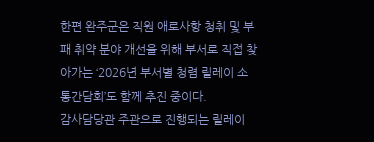한편 완주군은 직원 애로사항 청취 및 부패 취약 분야 개선을 위해 부서로 직접 찾아가는 ‘2026년 부서별 청렴 릴레이 소통간담회’도 함께 추진 중이다.
감사담당관 주관으로 진행되는 릴레이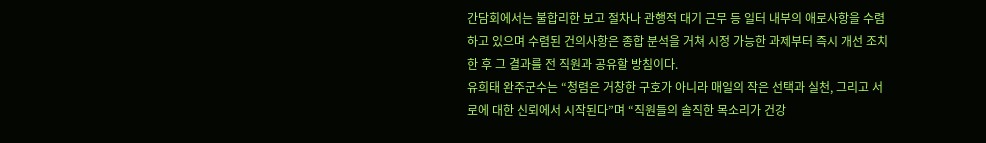간담회에서는 불합리한 보고 절차나 관행적 대기 근무 등 일터 내부의 애로사항을 수렴하고 있으며 수렴된 건의사항은 종합 분석을 거쳐 시정 가능한 과제부터 즉시 개선 조치한 후 그 결과를 전 직원과 공유할 방침이다.
유희태 완주군수는 “청렴은 거창한 구호가 아니라 매일의 작은 선택과 실천, 그리고 서로에 대한 신뢰에서 시작된다”며 “직원들의 솔직한 목소리가 건강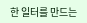한 일터를 만드는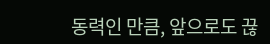동력인 만큼, 앞으로도 끊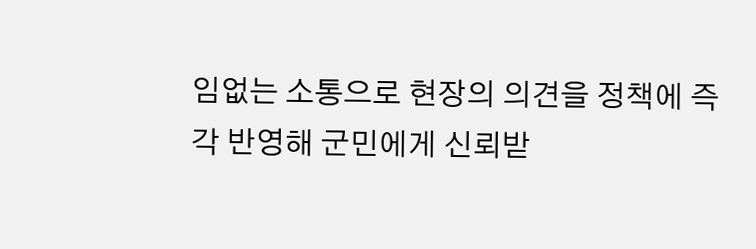임없는 소통으로 현장의 의견을 정책에 즉각 반영해 군민에게 신뢰받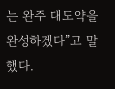는 완주 대도약을 완성하겠다”고 말했다.